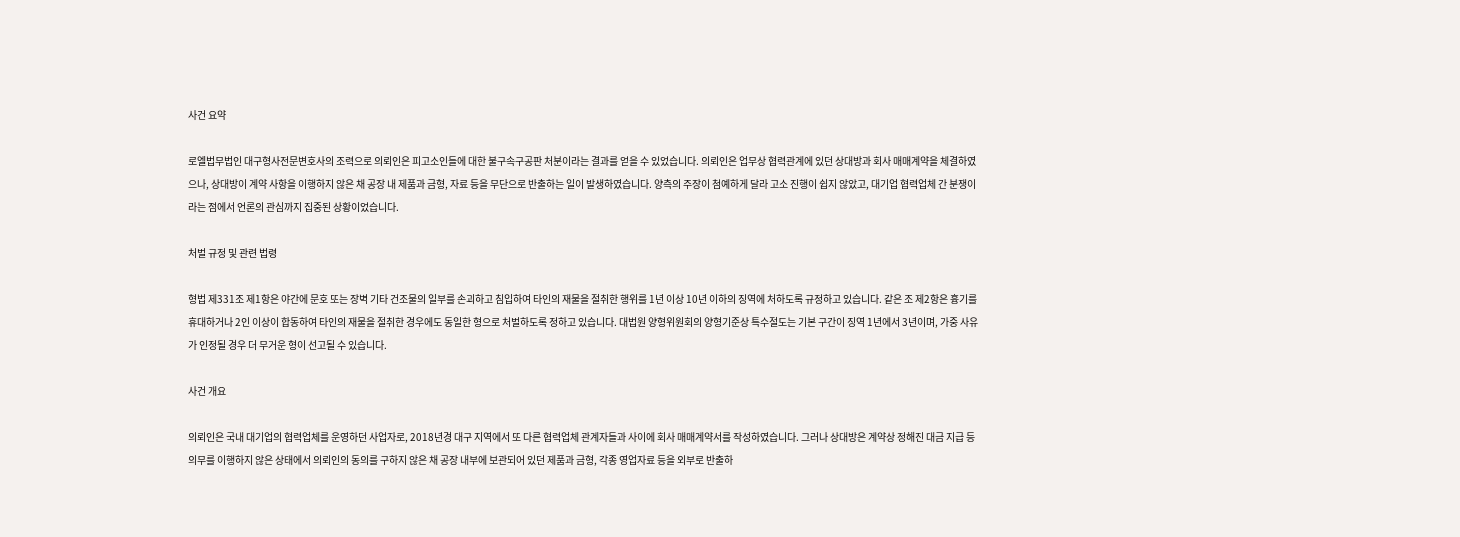사건 요약

로엘법무법인 대구형사전문변호사의 조력으로 의뢰인은 피고소인들에 대한 불구속구공판 처분이라는 결과를 얻을 수 있었습니다. 의뢰인은 업무상 협력관계에 있던 상대방과 회사 매매계약을 체결하였으나, 상대방이 계약 사항을 이행하지 않은 채 공장 내 제품과 금형, 자료 등을 무단으로 반출하는 일이 발생하였습니다. 양측의 주장이 첨예하게 달라 고소 진행이 쉽지 않았고, 대기업 협력업체 간 분쟁이라는 점에서 언론의 관심까지 집중된 상황이었습니다.

처벌 규정 및 관련 법령

형법 제331조 제1항은 야간에 문호 또는 장벽 기타 건조물의 일부를 손괴하고 침입하여 타인의 재물을 절취한 행위를 1년 이상 10년 이하의 징역에 처하도록 규정하고 있습니다. 같은 조 제2항은 흉기를 휴대하거나 2인 이상이 합동하여 타인의 재물을 절취한 경우에도 동일한 형으로 처벌하도록 정하고 있습니다. 대법원 양형위원회의 양형기준상 특수절도는 기본 구간이 징역 1년에서 3년이며, 가중 사유가 인정될 경우 더 무거운 형이 선고될 수 있습니다.

사건 개요

의뢰인은 국내 대기업의 협력업체를 운영하던 사업자로, 2018년경 대구 지역에서 또 다른 협력업체 관계자들과 사이에 회사 매매계약서를 작성하였습니다. 그러나 상대방은 계약상 정해진 대금 지급 등 의무를 이행하지 않은 상태에서 의뢰인의 동의를 구하지 않은 채 공장 내부에 보관되어 있던 제품과 금형, 각종 영업자료 등을 외부로 반출하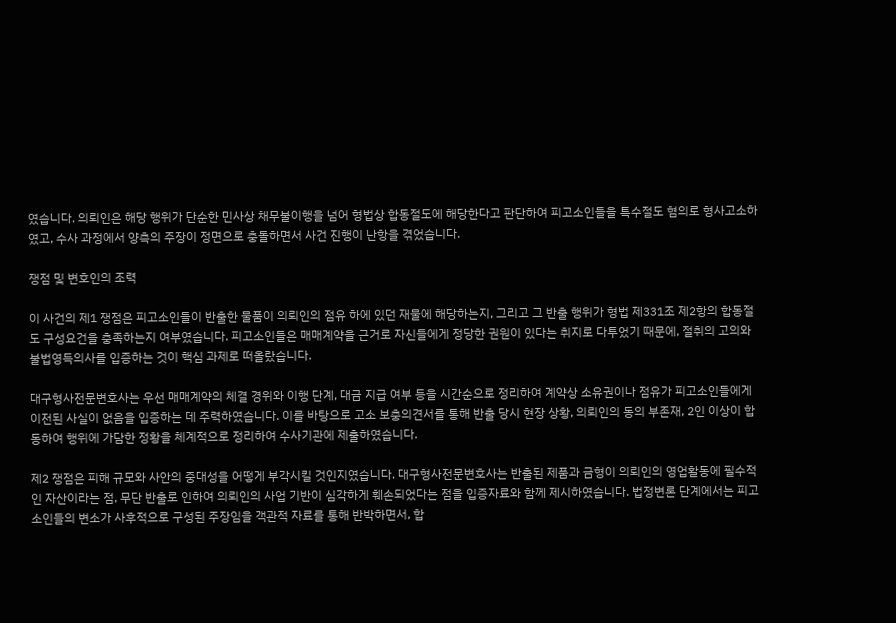였습니다. 의뢰인은 해당 행위가 단순한 민사상 채무불이행을 넘어 형법상 합동절도에 해당한다고 판단하여 피고소인들을 특수절도 혐의로 형사고소하였고, 수사 과정에서 양측의 주장이 정면으로 충돌하면서 사건 진행이 난항을 겪었습니다.

쟁점 및 변호인의 조력

이 사건의 제1 쟁점은 피고소인들이 반출한 물품이 의뢰인의 점유 하에 있던 재물에 해당하는지, 그리고 그 반출 행위가 형법 제331조 제2항의 합동절도 구성요건을 충족하는지 여부였습니다. 피고소인들은 매매계약을 근거로 자신들에게 정당한 권원이 있다는 취지로 다투었기 때문에, 절취의 고의와 불법영득의사를 입증하는 것이 핵심 과제로 떠올랐습니다.

대구형사전문변호사는 우선 매매계약의 체결 경위와 이행 단계, 대금 지급 여부 등을 시간순으로 정리하여 계약상 소유권이나 점유가 피고소인들에게 이전된 사실이 없음을 입증하는 데 주력하였습니다. 이를 바탕으로 고소 보충의견서를 통해 반출 당시 현장 상황, 의뢰인의 동의 부존재, 2인 이상이 합동하여 행위에 가담한 정황을 체계적으로 정리하여 수사기관에 제출하였습니다.

제2 쟁점은 피해 규모와 사안의 중대성을 어떻게 부각시킬 것인지였습니다. 대구형사전문변호사는 반출된 제품과 금형이 의뢰인의 영업활동에 필수적인 자산이라는 점, 무단 반출로 인하여 의뢰인의 사업 기반이 심각하게 훼손되었다는 점을 입증자료와 함께 제시하였습니다. 법정변론 단계에서는 피고소인들의 변소가 사후적으로 구성된 주장임을 객관적 자료를 통해 반박하면서, 합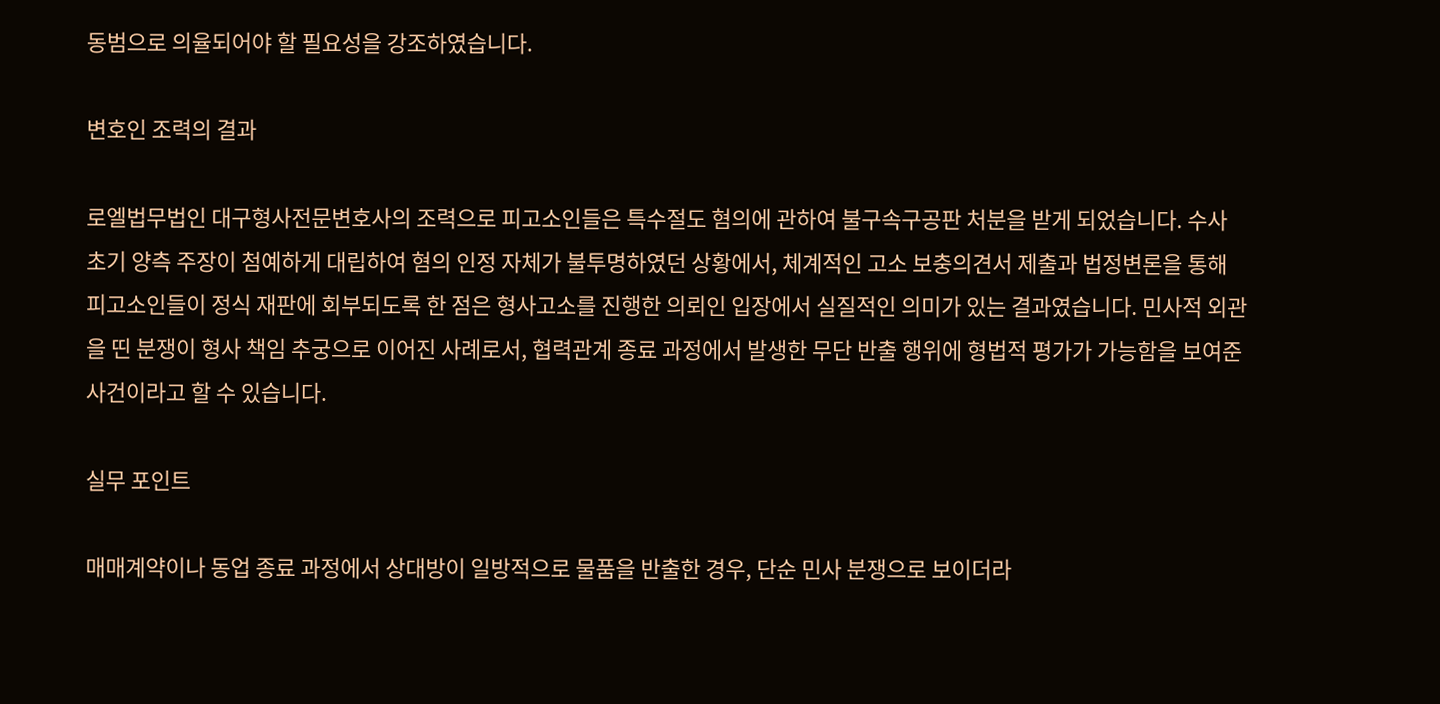동범으로 의율되어야 할 필요성을 강조하였습니다.

변호인 조력의 결과

로엘법무법인 대구형사전문변호사의 조력으로 피고소인들은 특수절도 혐의에 관하여 불구속구공판 처분을 받게 되었습니다. 수사 초기 양측 주장이 첨예하게 대립하여 혐의 인정 자체가 불투명하였던 상황에서, 체계적인 고소 보충의견서 제출과 법정변론을 통해 피고소인들이 정식 재판에 회부되도록 한 점은 형사고소를 진행한 의뢰인 입장에서 실질적인 의미가 있는 결과였습니다. 민사적 외관을 띤 분쟁이 형사 책임 추궁으로 이어진 사례로서, 협력관계 종료 과정에서 발생한 무단 반출 행위에 형법적 평가가 가능함을 보여준 사건이라고 할 수 있습니다.

실무 포인트

매매계약이나 동업 종료 과정에서 상대방이 일방적으로 물품을 반출한 경우, 단순 민사 분쟁으로 보이더라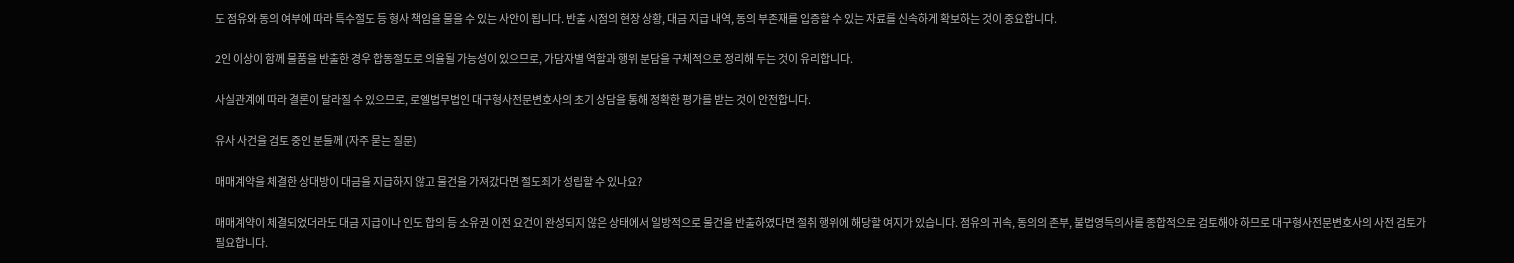도 점유와 동의 여부에 따라 특수절도 등 형사 책임을 물을 수 있는 사안이 됩니다. 반출 시점의 현장 상황, 대금 지급 내역, 동의 부존재를 입증할 수 있는 자료를 신속하게 확보하는 것이 중요합니다.

2인 이상이 함께 물품을 반출한 경우 합동절도로 의율될 가능성이 있으므로, 가담자별 역할과 행위 분담을 구체적으로 정리해 두는 것이 유리합니다.

사실관계에 따라 결론이 달라질 수 있으므로, 로엘법무법인 대구형사전문변호사의 초기 상담을 통해 정확한 평가를 받는 것이 안전합니다.

유사 사건을 검토 중인 분들께 (자주 묻는 질문)

매매계약을 체결한 상대방이 대금을 지급하지 않고 물건을 가져갔다면 절도죄가 성립할 수 있나요?

매매계약이 체결되었더라도 대금 지급이나 인도 합의 등 소유권 이전 요건이 완성되지 않은 상태에서 일방적으로 물건을 반출하였다면 절취 행위에 해당할 여지가 있습니다. 점유의 귀속, 동의의 존부, 불법영득의사를 종합적으로 검토해야 하므로 대구형사전문변호사의 사전 검토가 필요합니다.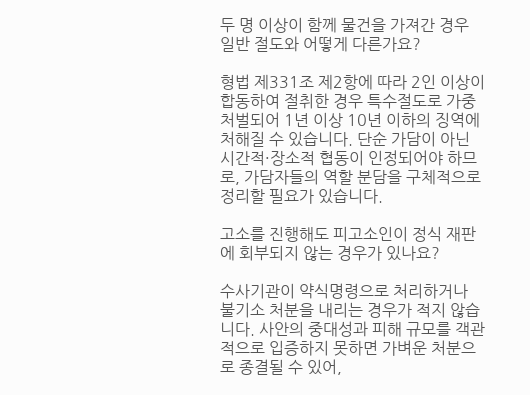두 명 이상이 함께 물건을 가져간 경우 일반 절도와 어떻게 다른가요?

형법 제331조 제2항에 따라 2인 이상이 합동하여 절취한 경우 특수절도로 가중처벌되어 1년 이상 10년 이하의 징역에 처해질 수 있습니다. 단순 가담이 아닌 시간적·장소적 협동이 인정되어야 하므로, 가담자들의 역할 분담을 구체적으로 정리할 필요가 있습니다.

고소를 진행해도 피고소인이 정식 재판에 회부되지 않는 경우가 있나요?

수사기관이 약식명령으로 처리하거나 불기소 처분을 내리는 경우가 적지 않습니다. 사안의 중대성과 피해 규모를 객관적으로 입증하지 못하면 가벼운 처분으로 종결될 수 있어,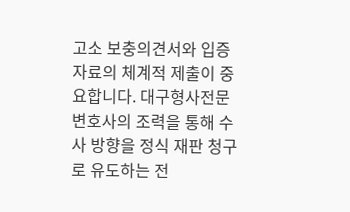고소 보충의견서와 입증자료의 체계적 제출이 중요합니다. 대구형사전문변호사의 조력을 통해 수사 방향을 정식 재판 청구로 유도하는 전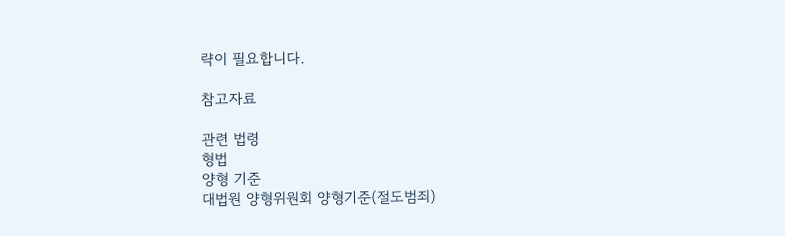략이 필요합니다.

참고자료

관련 법령
형법
양형 기준
대법원 양형위원회 양형기준(절도범죄)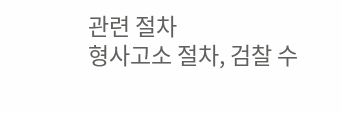관련 절차
형사고소 절차, 검찰 수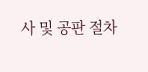사 및 공판 절차